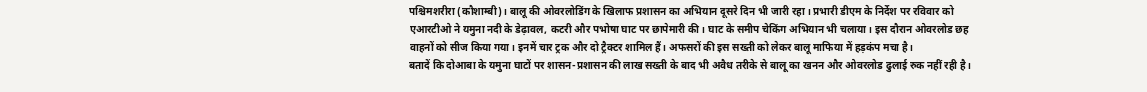पश्चिमशरीरा (कौशाम्बी)। बालू की ओवरलोडिंग के खिलाफ प्रशासन का अभियान दूसरे दिन भी जारी रहा। प्रभारी डीएम के निर्देश पर रविवार को एआरटीओ ने यमुना नदी के डेढ़ावल, कटरी और पभोषा घाट पर छापेमारी की। घाट के समीप चेकिंग अभियान भी चलाया। इस दौरान ओवरलोड छह वाहनों को सीज किया गया। इनमें चार ट्रक और दो ट्रैक्टर शामिल हैं। अफसरों की इस सख्ती को लेकर बालू माफिया में हड़कंप मचा है।
बतादें कि दोआबा के यमुना घाटों पर शासन-प्रशासन की लाख सख्ती के बाद भी अवैध तरीके से बालू का खनन और ओवरलोड ढुलाई रुक नहीं रही है।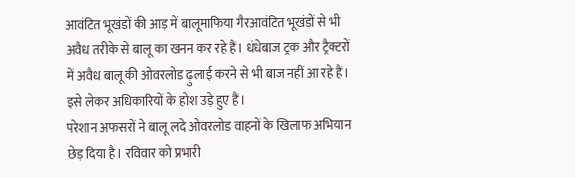आवंटित भूखंडों की आड़ में बालूमाफिया गैरआवंटित भूखंडों से भी अवैध तरीके से बालू का खनन कर रहे हैं। धंधेबाज ट्रक और ट्रैक्टरों में अवैध बालू की ओवरलोड ढ़ुलाई करने से भी बाज नहीं आ रहे हैं। इसे लेकर अधिकारियों के होश उड़े हुए हैं।
परेशान अफसरों ने बालू लदे ओवरलोड वाहनों के खिलाफ अभियान छेड़ दिया है। रविवार को प्रभारी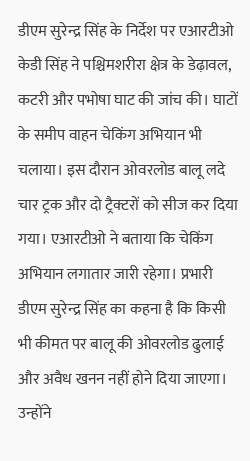डीएम सुरेन्द्र सिंह के निर्देश पर एआरटीओ केडी सिंह ने पश्चिमशरीरा क्षेत्र के डेढ़ावल, कटरी और पभोषा घाट की जांच की। घाटों के समीप वाहन चेकिंग अभियान भी चलाया। इस दौरान ओवरलोड बालू लदे चार ट्रक और दो ट्रैक्टरों को सीज कर दिया गया। एआरटीओ ने बताया कि चेकिंग अभियान लगातार जारी रहेगा। प्रभारी डीएम सुरेन्द्र सिंह का कहना है कि किसी भी कीमत पर बालू की ओवरलोड ढुलाई और अवैध खनन नहीं होने दिया जाएगा। उन्होंने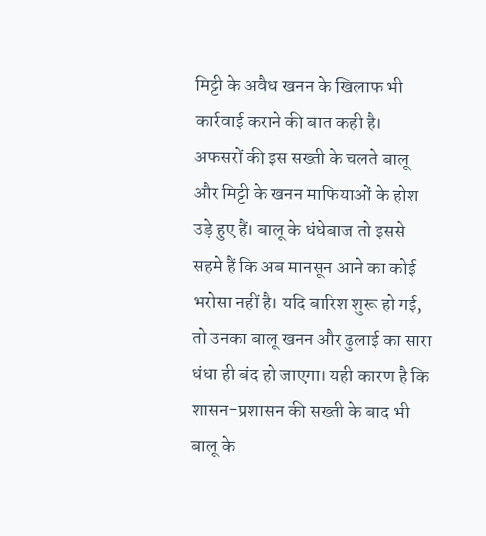मिट्टी के अवैध खनन के खिलाफ भी कार्रवाई कराने की बात कही है।
अफसरों की इस सख्ती के चलते बालू और मिट्टी के खनन माफियाओं के होश उड़े हुए हैं। बालू के धंधेबाज तो इससे सहमे हैं कि अब मानसून आने का कोई भरोसा नहीं है। यदि बारिश शुरू हो गई, तो उनका बालू खनन और ढुलाई का सारा धंधा ही बंद हो जाएगा। यही कारण है कि शासन-प्रशासन की सख्ती के बाद भी बालू के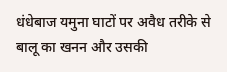धंधेबाज यमुना घाटों पर अवैध तरीके से बालू का खनन और उसकी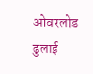ओवरलोड ढुलाई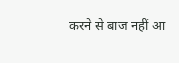करने से बाज नहीं आ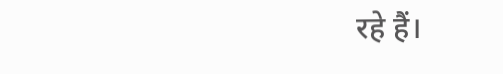रहे हैं।